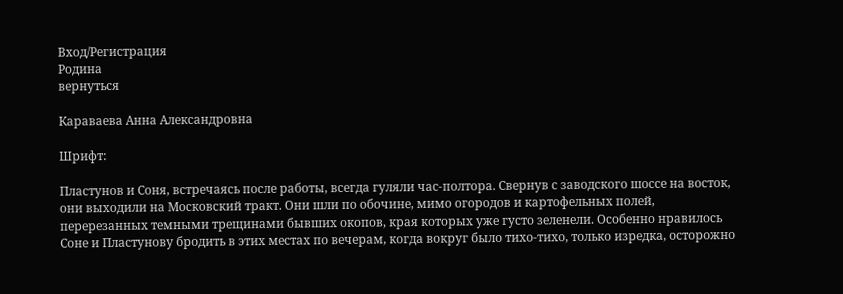Вход/Регистрация
Родина
вернуться

Караваева Анна Александровна

Шрифт:

Пластунов и Соня, встречаясь после работы, всегда гуляли час-полтора. Свернув с заводского шоссе на восток, они выходили на Московский тракт. Они шли по обочине, мимо огородов и картофельных полей, перерезанных темными трещинами бывших окопов, края которых уже густо зеленели. Особенно нравилось Соне и Пластунову бродить в этих местах по вечерам, когда вокруг было тихо-тихо, только изредка, осторожно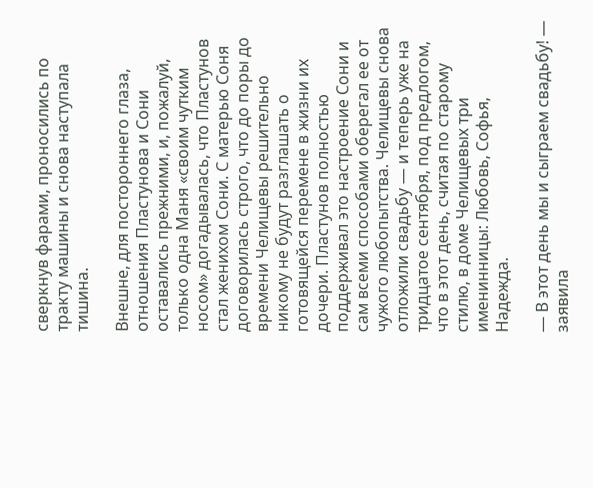сверкнув фарами, проносились по тракту машины и снова наступала тишина.

Внешне, для постороннего глаза, отношения Пластунова и Сони оставались прежними, и, пожалуй, только одна Маня «своим чутким носом» догадывалась, что Пластунов стал женихом Сони. С матерью Соня договорилась строго, что до поры до времени Челищевы решительно никому не будут разглашать о готовящейся перемене в жизни их дочери. Пластунов полностью поддерживал это настроение Сони и сам всеми способами оберегал ее от чужого любопытства. Челищевы снова отложили свадьбу — и теперь уже на тридцатое сентября, под предлогом, что в этот день, считая по старому стилю, в доме Челищевых три именинницы: Любовь, Софья, Надежда.

— В этот день мы и сыграем свадьбу! — заявила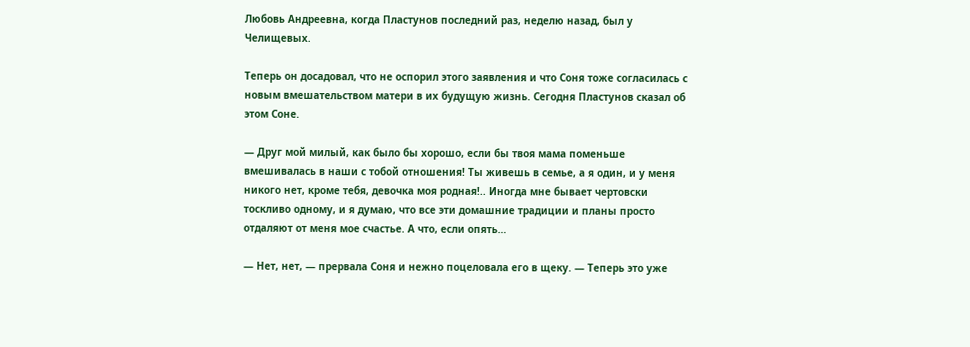Любовь Андреевна, когда Пластунов последний раз, неделю назад, был у Челищевых.

Теперь он досадовал, что не оспорил этого заявления и что Соня тоже согласилась с новым вмешательством матери в их будущую жизнь. Сегодня Пластунов сказал об этом Соне.

— Друг мой милый, как было бы хорошо, если бы твоя мама поменьше вмешивалась в наши с тобой отношения! Ты живешь в семье, а я один, и у меня никого нет, кроме тебя, девочка моя родная!.. Иногда мне бывает чертовски тоскливо одному, и я думаю, что все эти домашние традиции и планы просто отдаляют от меня мое счастье. А что, если опять…

— Нет, нет, — прервала Соня и нежно поцеловала его в щеку. — Теперь это уже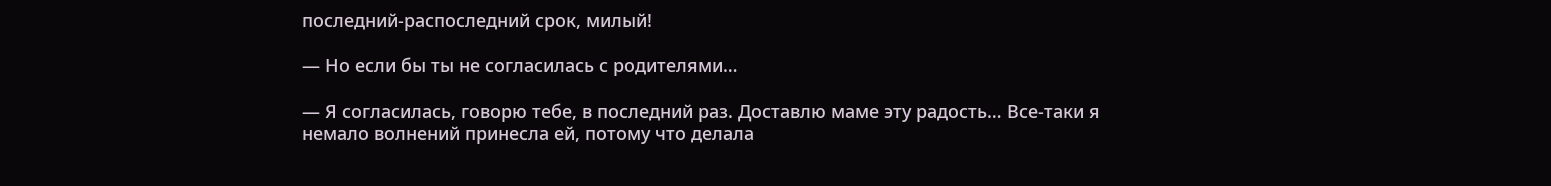последний-распоследний срок, милый!

— Но если бы ты не согласилась с родителями…

— Я согласилась, говорю тебе, в последний раз. Доставлю маме эту радость… Все-таки я немало волнений принесла ей, потому что делала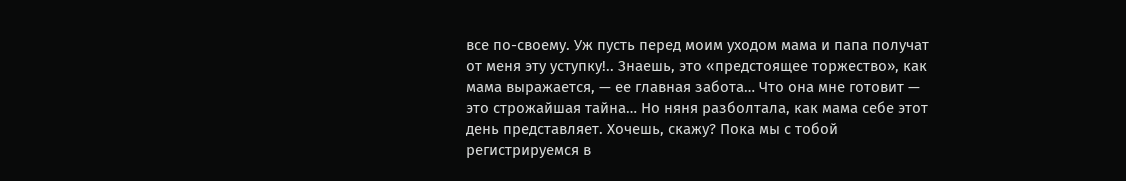все по-своему. Уж пусть перед моим уходом мама и папа получат от меня эту уступку!.. Знаешь, это «предстоящее торжество», как мама выражается, — ее главная забота… Что она мне готовит — это строжайшая тайна… Но няня разболтала, как мама себе этот день представляет. Хочешь, скажу? Пока мы с тобой регистрируемся в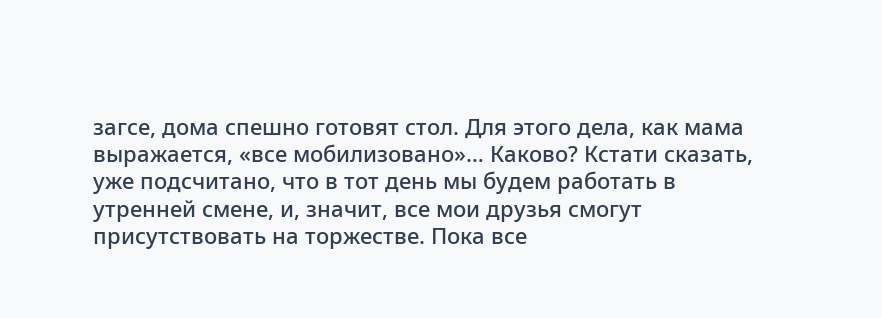загсе, дома спешно готовят стол. Для этого дела, как мама выражается, «все мобилизовано»… Каково? Кстати сказать, уже подсчитано, что в тот день мы будем работать в утренней смене, и, значит, все мои друзья смогут присутствовать на торжестве. Пока все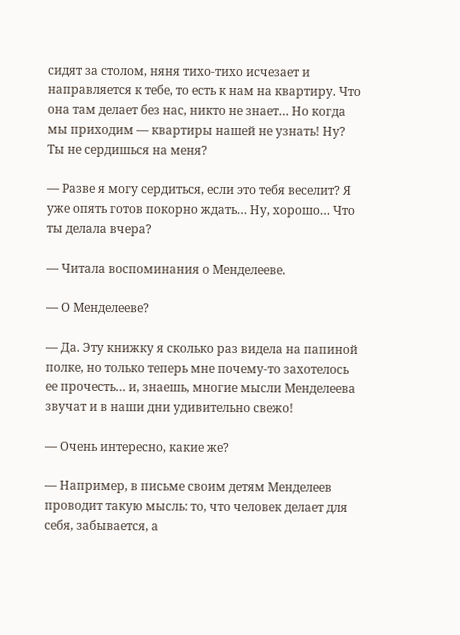сидят за столом, няня тихо-тихо исчезает и направляется к тебе, то есть к нам на квартиру. Что она там делает без нас, никто не знает… Но когда мы приходим — квартиры нашей не узнать! Ну? Ты не сердишься на меня?

— Разве я могу сердиться, если это тебя веселит? Я уже опять готов покорно ждать… Ну, хорошо… Что ты делала вчера?

— Читала воспоминания о Менделееве.

— О Менделееве?

— Да. Эту книжку я сколько раз видела на папиной полке, но только теперь мне почему-то захотелось ее прочесть… и, знаешь, многие мысли Менделеева звучат и в наши дни удивительно свежо!

— Очень интересно, какие же?

— Например, в письме своим детям Менделеев проводит такую мысль: то, что человек делает для себя, забывается, а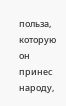польза, которую он принес народу,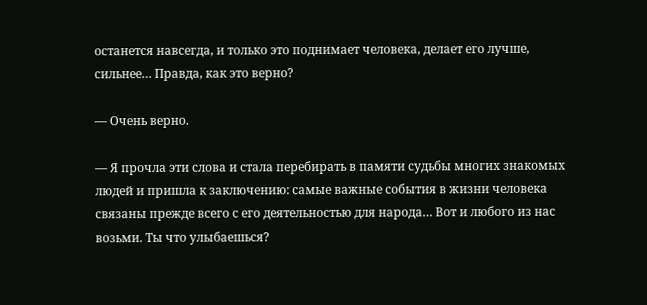останется навсегда, и только это поднимает человека, делает его лучше, сильнее… Правда, как это верно?

— Очень верно.

— Я прочла эти слова и стала перебирать в памяти судьбы многих знакомых людей и пришла к заключению: самые важные события в жизни человека связаны прежде всего с его деятельностью для народа… Вот и любого из нас возьми. Ты что улыбаешься?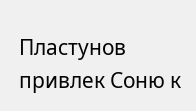Пластунов привлек Соню к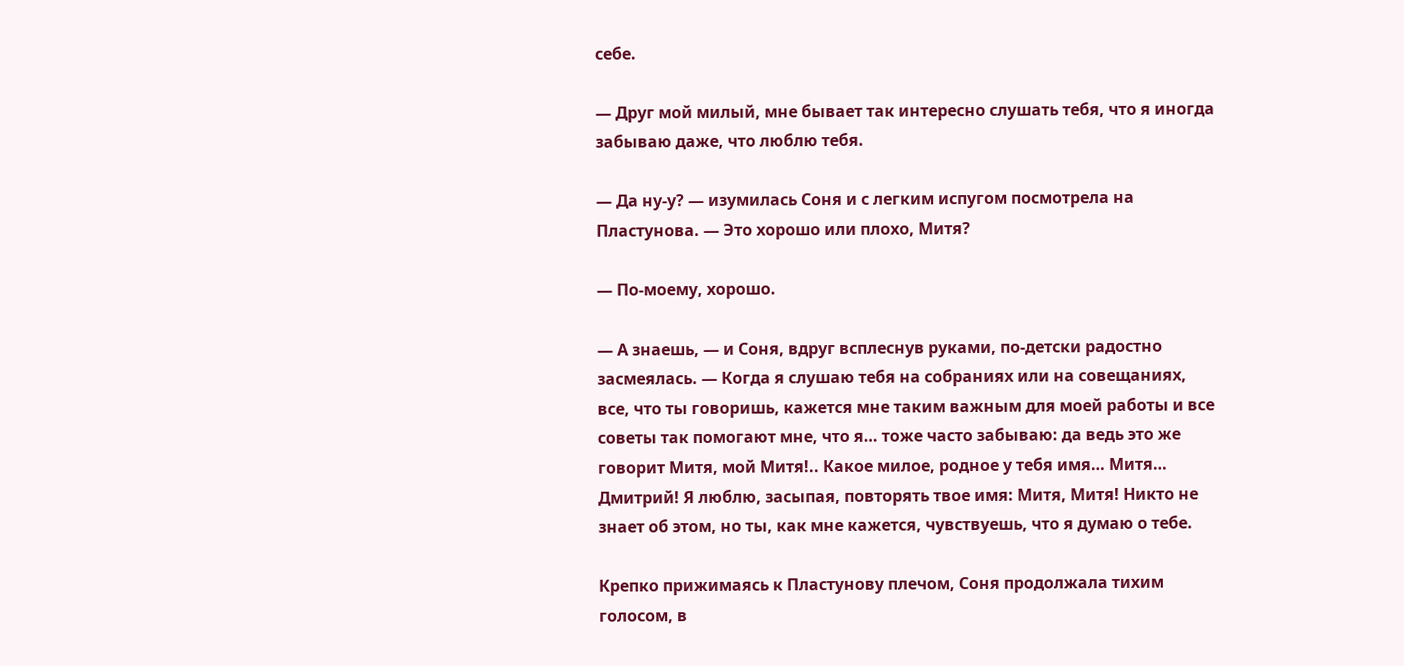себе.

— Друг мой милый, мне бывает так интересно слушать тебя, что я иногда забываю даже, что люблю тебя.

— Да ну-у? — изумилась Соня и с легким испугом посмотрела на Пластунова. — Это хорошо или плохо, Митя?

— По-моему, хорошо.

— А знаешь, — и Соня, вдруг всплеснув руками, по-детски радостно засмеялась. — Когда я слушаю тебя на собраниях или на совещаниях, все, что ты говоришь, кажется мне таким важным для моей работы и все советы так помогают мне, что я… тоже часто забываю: да ведь это же говорит Митя, мой Митя!.. Какое милое, родное у тебя имя… Митя… Дмитрий! Я люблю, засыпая, повторять твое имя: Митя, Митя! Никто не знает об этом, но ты, как мне кажется, чувствуешь, что я думаю о тебе.

Крепко прижимаясь к Пластунову плечом, Соня продолжала тихим голосом, в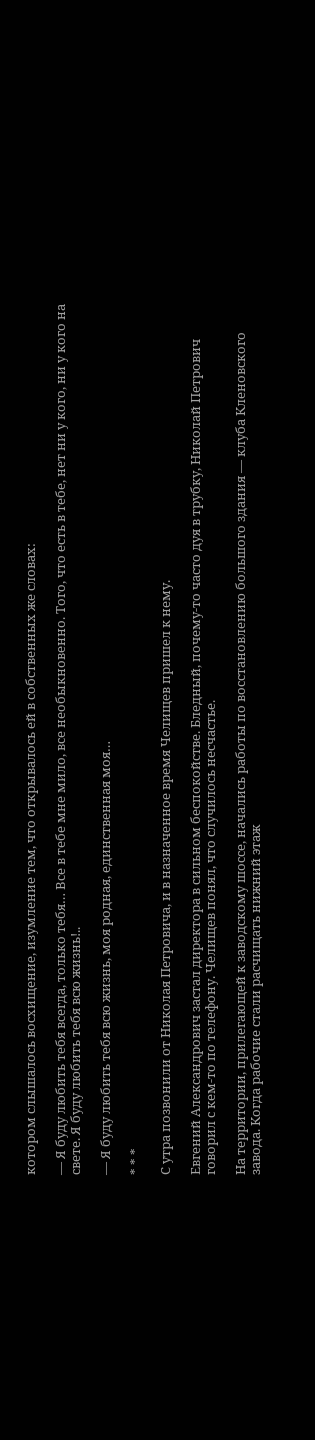котором слышалось восхищение, изумление тем, что открывалось ей в собственных же словах:

— Я буду любить тебя всегда, только тебя… Все в тебе мне мило, все необыкновенно. Того, что есть в тебе, нет ни у кого, ни у кого на свете. Я буду любить тебя всю жизнь!..

— Я буду любить тебя всю жизнь, моя родная, единственная моя…

* * *

С утра позвонили от Николая Петровича, и в назначенное время Челищев пришел к нему.

Евгений Александрович застал директора в сильном беспокойстве. Бледный, почему-то часто дуя в трубку, Николай Петрович говорил с кем-то по телефону. Челищев понял, что случилось несчастье.

На территории, прилегающей к заводскому шоссе, начались работы по восстановлению большого здания — клуба Кленовского завода. Когда рабочие стали расчищать нижний этаж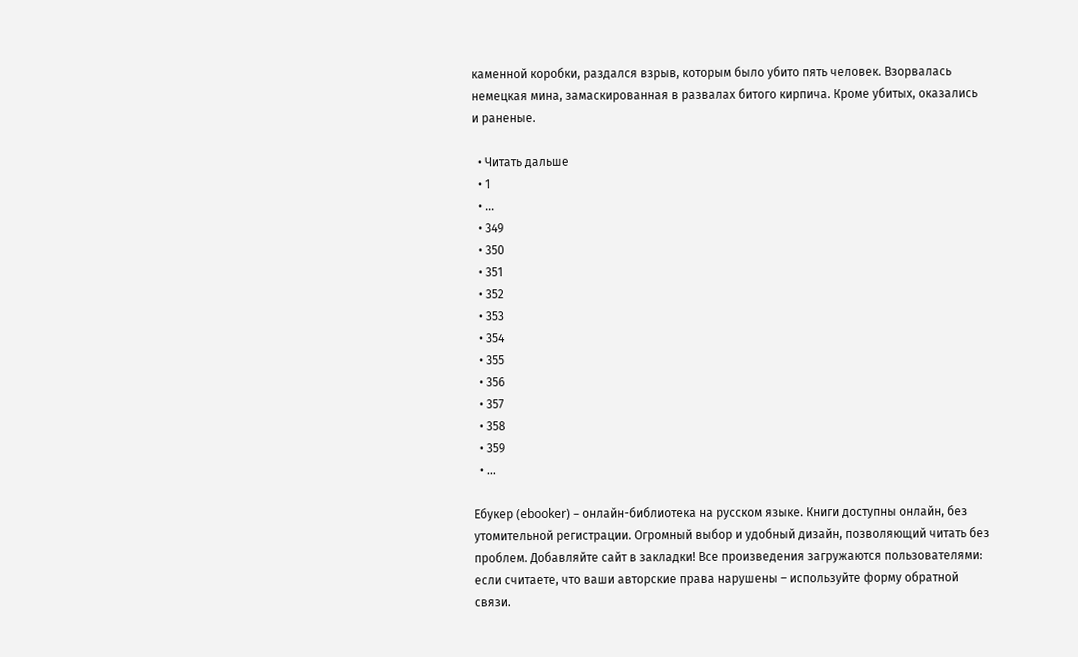каменной коробки, раздался взрыв, которым было убито пять человек. Взорвалась немецкая мина, замаскированная в развалах битого кирпича. Кроме убитых, оказались и раненые.

  • Читать дальше
  • 1
  • ...
  • 349
  • 350
  • 351
  • 352
  • 353
  • 354
  • 355
  • 356
  • 357
  • 358
  • 359
  • ...

Ебукер (ebooker) – онлайн-библиотека на русском языке. Книги доступны онлайн, без утомительной регистрации. Огромный выбор и удобный дизайн, позволяющий читать без проблем. Добавляйте сайт в закладки! Все произведения загружаются пользователями: если считаете, что ваши авторские права нарушены – используйте форму обратной связи.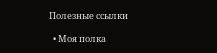Полезные ссылки

  • Моя полка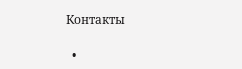Контакты

  •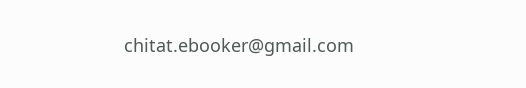chitat.ebooker@gmail.com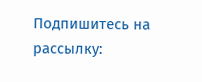Подпишитесь на рассылку: